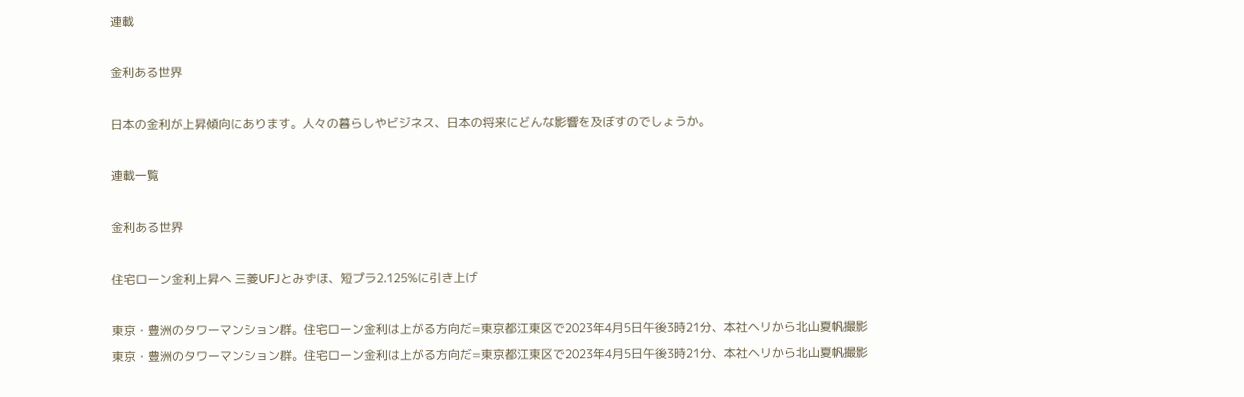連載

金利ある世界

日本の金利が上昇傾向にあります。人々の暮らしやビジネス、日本の将来にどんな影響を及ぼすのでしょうか。

連載一覧

金利ある世界

住宅ローン金利上昇へ 三菱UFJとみずほ、短プラ2.125%に引き上げ

東京・豊洲のタワーマンション群。住宅ローン金利は上がる方向だ=東京都江東区で2023年4月5日午後3時21分、本社ヘリから北山夏帆撮影
東京・豊洲のタワーマンション群。住宅ローン金利は上がる方向だ=東京都江東区で2023年4月5日午後3時21分、本社ヘリから北山夏帆撮影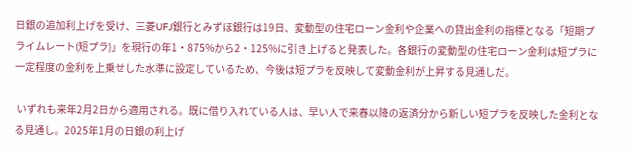日銀の追加利上げを受け、三菱UFJ銀行とみずほ銀行は19日、変動型の住宅ローン金利や企業への貸出金利の指標となる「短期プライムレート(短プラ)」を現行の年1・875%から2・125%に引き上げると発表した。各銀行の変動型の住宅ローン金利は短プラに一定程度の金利を上乗せした水準に設定しているため、今後は短プラを反映して変動金利が上昇する見通しだ。

 いずれも来年2月2日から適用される。既に借り入れている人は、早い人で来春以降の返済分から新しい短プラを反映した金利となる見通し。2025年1月の日銀の利上げ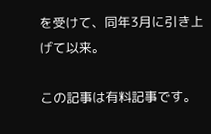を受けて、同年3月に引き上げて以来。

この記事は有料記事です。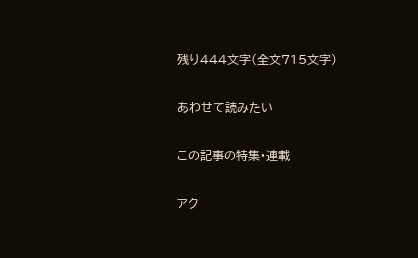残り444文字(全文715文字)

あわせて読みたい

この記事の特集・連載

アク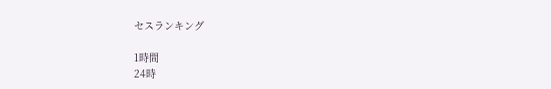セスランキング

1時間
24時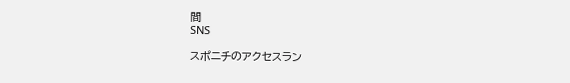間
SNS

スポニチのアクセスラン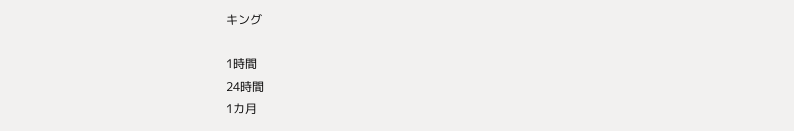キング

1時間
24時間
1カ月